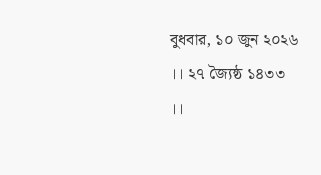বুধবার, ১০ জুন ২০২৬ ।। ২৭ জ্যৈষ্ঠ ১৪৩৩ ।।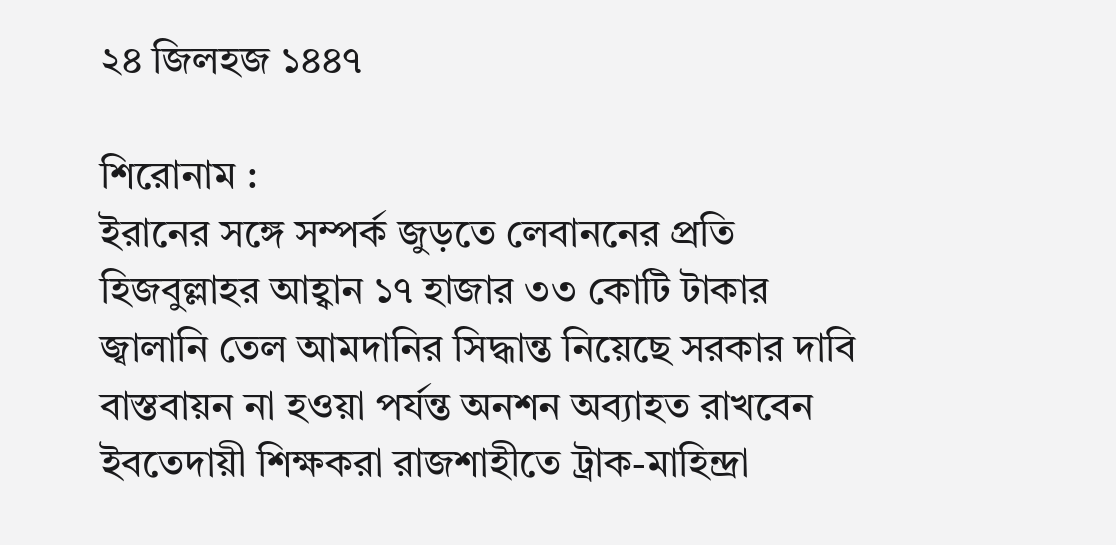২৪ জিলহজ ১৪৪৭

শিরোনাম :
ইরানের সঙ্গে সম্পর্ক জুড়তে লেবাননের প্রতি হিজবুল্লাহর আহ্বান ১৭ হাজার ৩৩ কোটি টাকার জ্বালানি তেল আমদানির সিদ্ধান্ত নিয়েছে সরকার দাবি বাস্তবায়ন না হওয়া পর্যন্ত অনশন অব্যাহত রাখবেন ইবতেদায়ী শিক্ষকরা রাজশাহীতে ট্রাক-মাহিন্দ্রা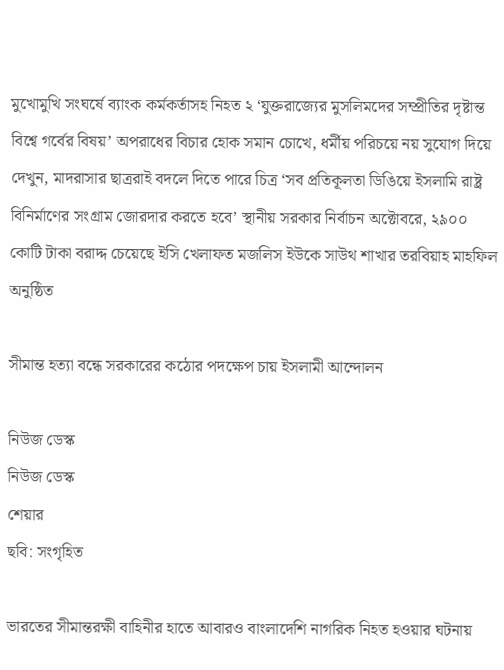মুখোমুখি সংঘর্ষে ব্যাংক কর্মকর্তাসহ নিহত ২ ‘যুক্তরাজ্যের মুসলিমদের সম্প্রীতির দৃষ্টান্ত বিশ্বে গর্বের বিষয়’ অপরাধের বিচার হোক সমান চোখে, ধর্মীয় পরিচয়ে নয় সুযোগ দিয়ে দেখুন, মাদরাসার ছাত্ররাই বদলে দিতে পারে চিত্র ‘সব প্রতিকূলতা ডিঙিয়ে ইসলামি রাষ্ট্র বিনির্মাণের সংগ্রাম জোরদার করতে হবে’ স্থানীয় সরকার নির্বাচন অক্টোবরে, ২৯০০ কোটি টাকা বরাদ্দ চেয়েছে ইসি খেলাফত মজলিস ইউকে সাউথ শাখার তরবিয়াহ মাহফিল অনুষ্ঠিত

সীমান্ত হত্যা বন্ধে সরকারের কঠোর পদক্ষেপ চায় ইসলামী আন্দোলন

নিউজ ডেস্ক
নিউজ ডেস্ক
শেয়ার
ছবি: সংগৃহিত

ভারতের সীমান্তরক্ষী বাহিনীর হাতে আবারও বাংলাদেশি নাগরিক নিহত হওয়ার ঘটনায়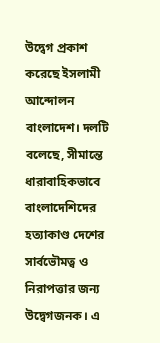উদ্বেগ প্রকাশ করেছে ইসলামী আন্দোলন বাংলাদেশ। দলটি বলেছে, সীমান্তে ধারাবাহিকভাবে বাংলাদেশিদের হত্যাকাণ্ড দেশের সার্বভৌমত্ব ও নিরাপত্তার জন্য উদ্বেগজনক। এ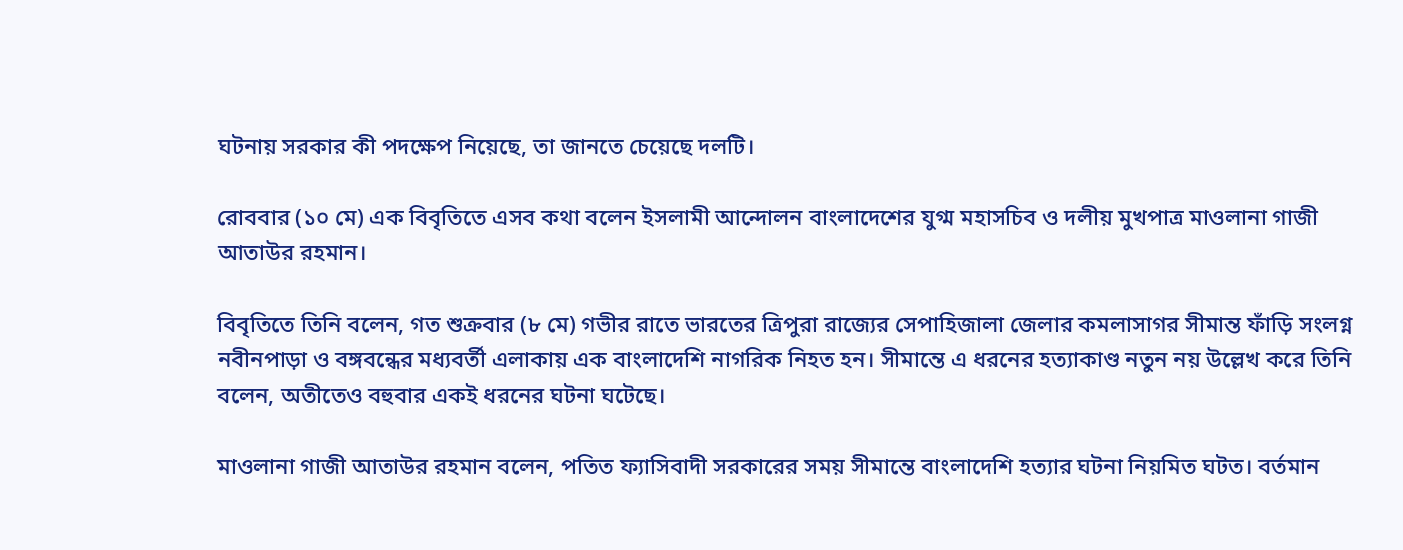ঘটনায় সরকার কী পদক্ষেপ নিয়েছে, তা জানতে চেয়েছে দলটি।

রোববার (১০ মে) এক বিবৃতিতে এসব কথা বলেন ইসলামী আন্দোলন বাংলাদেশের যুগ্ম মহাসচিব ও দলীয় মুখপাত্র মাওলানা গাজী আতাউর রহমান।

বিবৃতিতে তিনি বলেন, গত শুক্রবার (৮ মে) গভীর রাতে ভারতের ত্রিপুরা রাজ্যের সেপাহিজালা জেলার কমলাসাগর সীমান্ত ফাঁড়ি সংলগ্ন নবীনপাড়া ও বঙ্গবন্ধের মধ্যবর্তী এলাকায় এক বাংলাদেশি নাগরিক নিহত হন। সীমান্তে এ ধরনের হত্যাকাণ্ড নতুন নয় উল্লেখ করে তিনি বলেন, অতীতেও বহুবার একই ধরনের ঘটনা ঘটেছে।

মাওলানা গাজী আতাউর রহমান বলেন, পতিত ফ্যাসিবাদী সরকারের সময় সীমান্তে বাংলাদেশি হত্যার ঘটনা নিয়মিত ঘটত। বর্তমান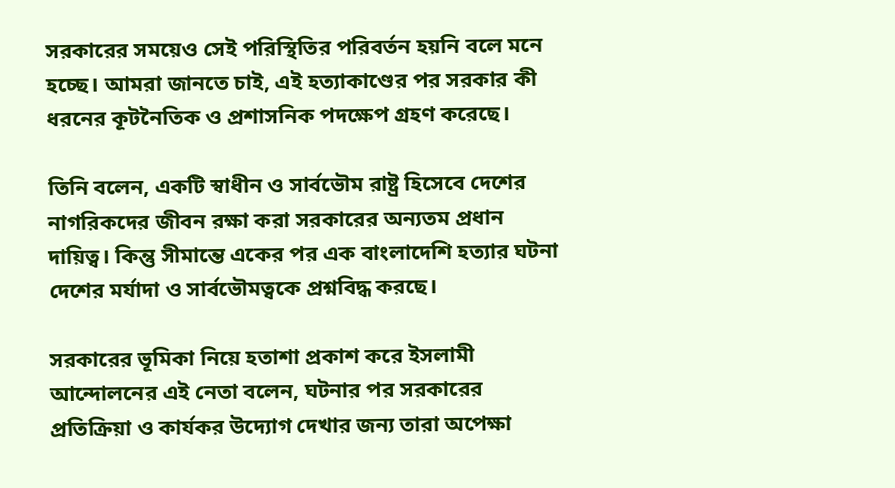সরকারের সময়েও সেই পরিস্থিতির পরিবর্তন হয়নি বলে মনে হচ্ছে। আমরা জানতে চাই, এই হত্যাকাণ্ডের পর সরকার কী ধরনের কূটনৈতিক ও প্রশাসনিক পদক্ষেপ গ্রহণ করেছে।

তিনি বলেন, একটি স্বাধীন ও সার্বভৌম রাষ্ট্র হিসেবে দেশের নাগরিকদের জীবন রক্ষা করা সরকারের অন্যতম প্রধান দায়িত্ব। কিন্তু সীমান্তে একের পর এক বাংলাদেশি হত্যার ঘটনা দেশের মর্যাদা ও সার্বভৌমত্বকে প্রশ্নবিদ্ধ করছে।

সরকারের ভূমিকা নিয়ে হতাশা প্রকাশ করে ইসলামী আন্দোলনের এই নেতা বলেন, ঘটনার পর সরকারের প্রতিক্রিয়া ও কার্যকর উদ্যোগ দেখার জন্য তারা অপেক্ষা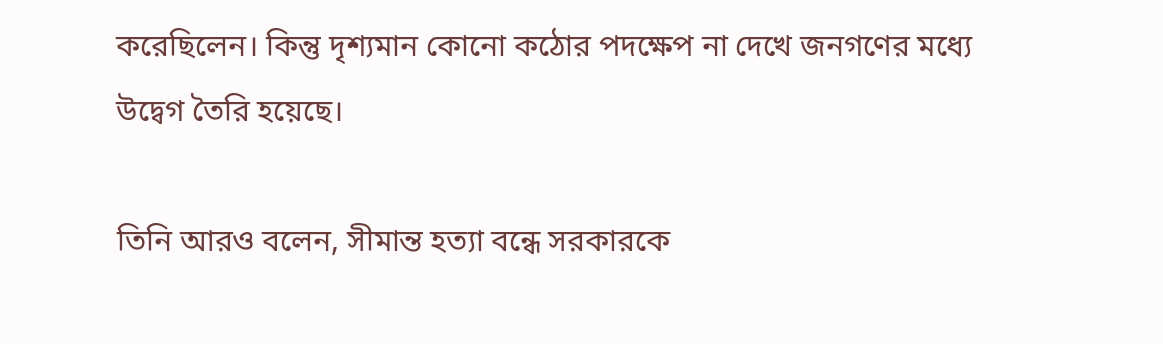করেছিলেন। কিন্তু দৃশ্যমান কোনো কঠোর পদক্ষেপ না দেখে জনগণের মধ্যে উদ্বেগ তৈরি হয়েছে।

তিনি আরও বলেন, সীমান্ত হত্যা বন্ধে সরকারকে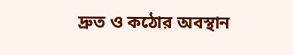দ্রুত ও কঠোর অবস্থান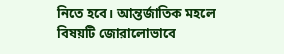নিতে হবে। আন্তর্জাতিক মহলে বিষয়টি জোরালোভাবে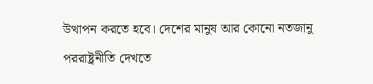উত্থাপন করতে হবে। দেশের মানুষ আর কোনো নতজানু পররাষ্ট্রনীতি দেখতে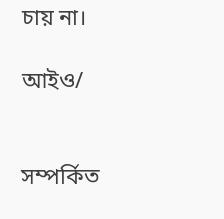চায় না।

আইও/


সম্পর্কিত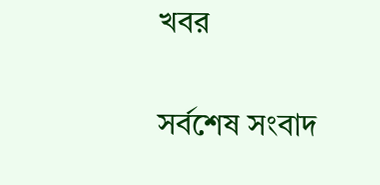খবর

সর্বশেষ সংবাদ